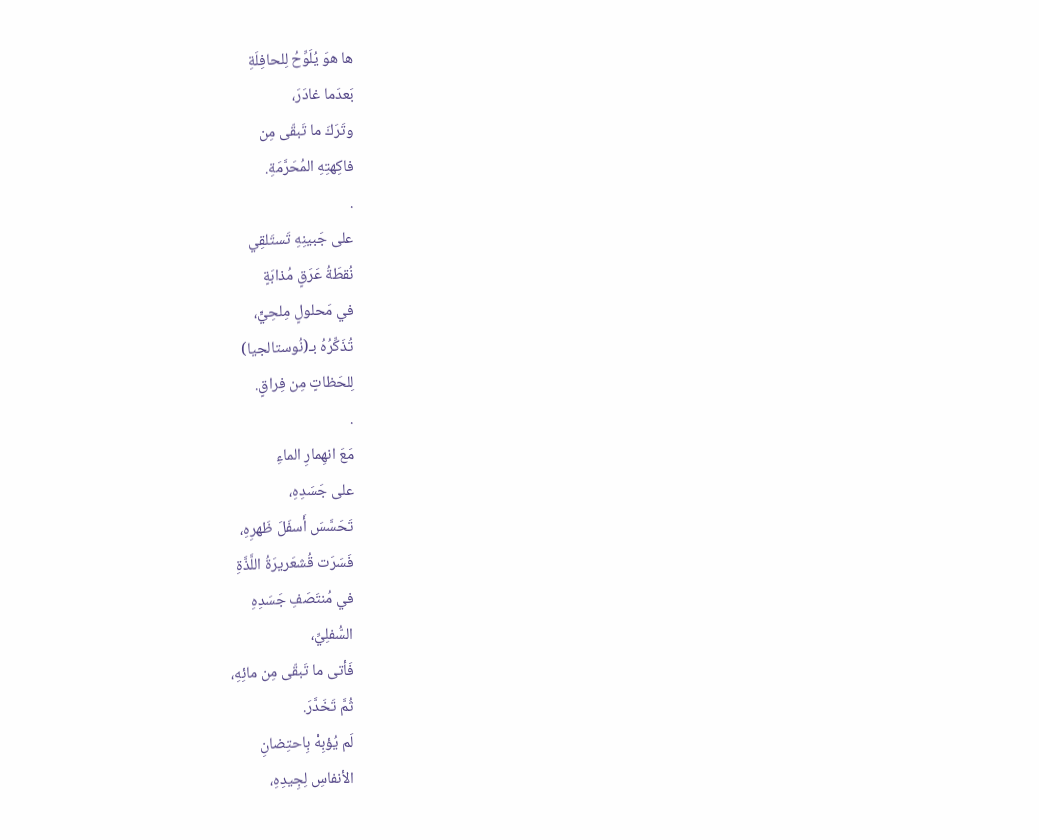ها هوَ يُلَوِّحُ لِلحافِلَةِ
بَعدَما غادَرَ،
وتَرَكَ ما تَبقّى مِن
فاكِهتِهِ المُحَرَّمَةِ.
.
على جَبينِهِ تَستَلقِي
نُقطَةُ عَرَقٍ مُذابَةٍ
في مَحلولٍ مِلحِيٍّ،
تُذَكِّرُهُ بـ(نُوستالجيا)
لِلحَظاتٍ مِن فِراقٍ.
.
مَعَ انهِمارِ الماءِ
على جَسَدِهِ،
تَحَسَّسَ أَسفَلَ ظَهرِهِ،
فَسَرَت قُشعَريرَةُ اللَّذَّةِ
في مُنتَصَفِ جَسَدِهِ
السُّفلِيِّ،
فَأتى ما تَبقّى مِن مائِهِ،
ثُمَّ تَخَدَّرَ.
لَم يُؤبِهْ بِاحتِضانِ
الأنفاسِ لِجِيدِهِ،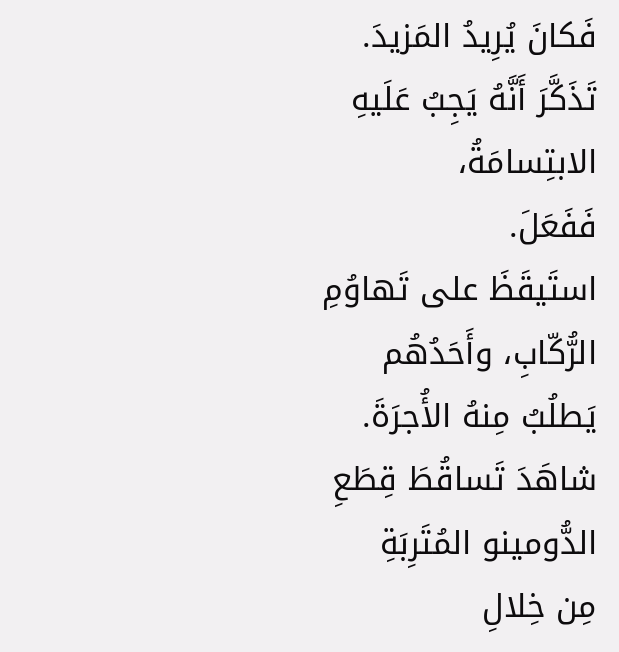فَكانَ يُرِيدُ المَزيدَ.
تَذَكَّرَ أَنَّهُ يَجِبُ عَلَيهِ
الابتِسامَةُ،
فَفَعَلَ.
استَيقَظَ على تَهاوُمِ
الرُّكّابِ، وأَحَدُهُم
يَطلُبُ مِنهُ الأُجرَةَ.
شاهَدَ تَساقُطَ قِطَعِ
الدُّومينو المُتَرِبَةِ
مِن خِلالِ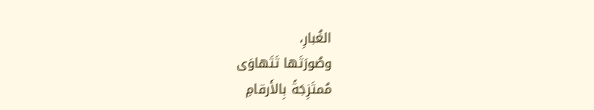الغُبارِ،
وصُورَتَها تَتَهاوَى
مُمتَزِجَةً بِالأَرقامِ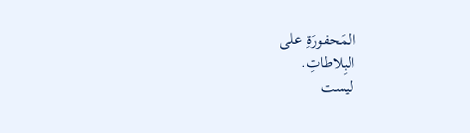المَحفورَةِ على
البِلاطاتِ.
ليست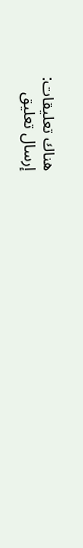هناك تعليقات:
إرسال تعليق